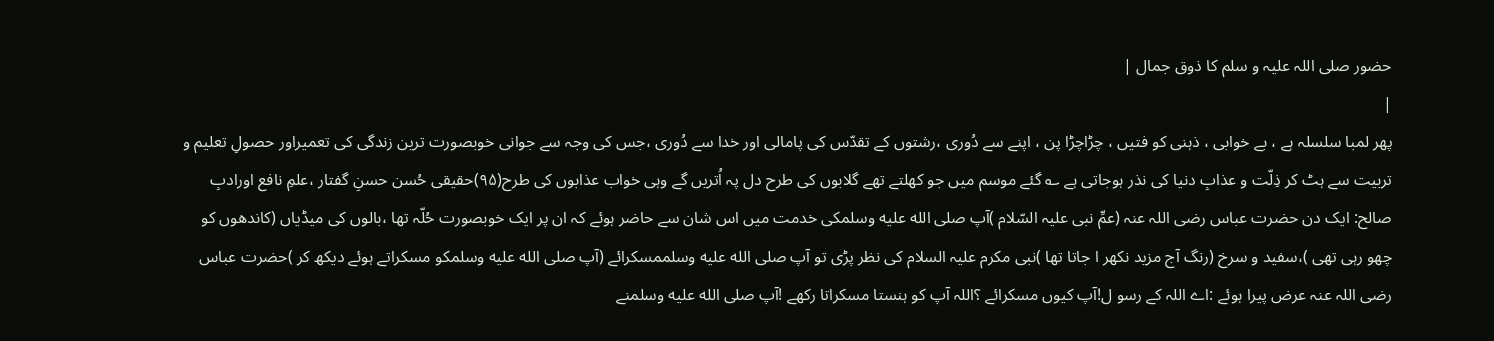حضور صلی اللہ علیہ و سلم کا ذوق جمال |
|
پھر لمبا سلسلہ ہے ، بے خوابی ، ذہنی کو فتیں ، چڑاچڑا پن ، اپنے سے دُوری ،رشتوں کے تقدّس کی پامالی اور خدا سے دُوری ،جس کی وجہ سے جوانی خوبصورت ترین زندگی کی تعمیراور حصولِ تعلیم و تربیت سے ہٹ کر ذِلّت و عذابِ دنیا کی نذر ہوجاتی ہے ؎ گئے موسم میں جو کھلتے تھے گلابوں کی طرح دل پہ اُتریں گے وہی خواب عذابوں کی طرح(۹۵)حقیقی حُسن حسنِ گفتار ،علمِ نافع اورادبِ صالح: ایک دن حضرت عباس رضی اللہ عنہ (عمِّ نبی علیہ السّلام )آپ صلى الله عليه وسلمکی خدمت میں اس شان سے حاضر ہوئے کہ ان پر ایک خوبصورت حُلّہ تھا ،بالوں کی میڈیاں (کاندھوں کو چھو رہی تھی )،سفید و سرخ (رنگ آج مزید نکھر ا جاتا تھا )نبی مکرم علیہ السلام کی نظر پڑی تو آپ صلى الله عليه وسلممسکرائے (آپ صلى الله عليه وسلمکو مسکراتے ہوئے دیکھ کر )حضرت عباس رضی اللہ عنہ عرض پیرا ہوئے :اے اللہ کے رسو ل!آپ کیوں مسکرائے ؟اللہ آپ کو ہنستا مسکراتا رکھے !آپ صلى الله عليه وسلمنے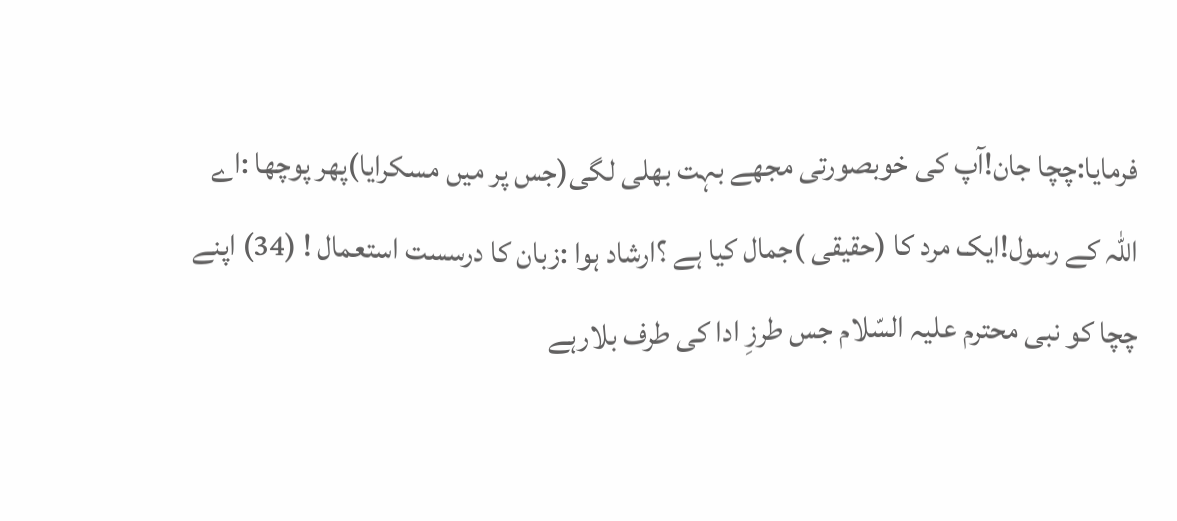فرمایا:چچا جان!آپ کی خوبصورتی مجھے بہت بھلی لگی(جس پر میں مسکرایا)پھر پوچھا :اے اللہ کے رسول!ایک مرد کا (حقیقی )جمال کیا ہے ؟ارشاد ہوا :زبان کا درسست استعمال ! (34) اپنے چچا کو نبی محترم علیہ السّلام جس طرزِ ادا کی طرف بلارہے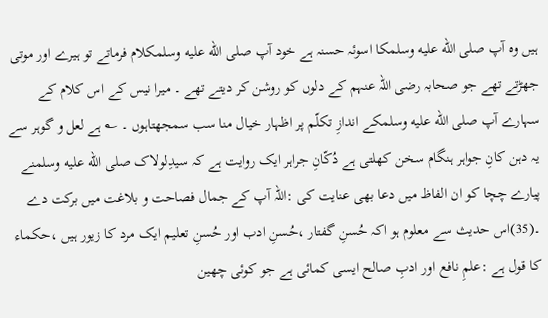ہیں وہ آپ صلى الله عليه وسلمکا اسوئہ حسنہ ہے خود آپ صلى الله عليه وسلمکلام فرماتے تو ہیرے اور موتی جھڑتے تھے جو صحابہ رضی اللہ عنہم کے دلوں کو روشن کر دیتے تھے ۔ میرا نیس کے اس کلام کے سہارے آپ صلى الله عليه وسلمکے اندازِ تکلّم پر اظہار خیال منا سب سمجھتاہوں ۔ ؎ ہے لعل و گوہر سے یہ دہن کانِ جواہر ہنگام سخن کھلتی ہے دُکّانِ جراہر ایک روایت ہے کہ سیدِلولاک صلى الله عليه وسلمنے پیارے چچا کو ان الفاظ میں دعا بھی عنایت کی :اللہ آپ کے جمال فصاحت و بلاغت میں برکت دے ۔(35)اس حدیث سے معلوم ہو اکہ حُسنِ گفتار ،حُسنِ ادب اور حُسنِ تعلیم ایک مرد کا زیور ہیں ،حکماء کا قول ہے :علمِ نافع اور ادبِ صالح ایسی کمائی ہے جو کوئی چھین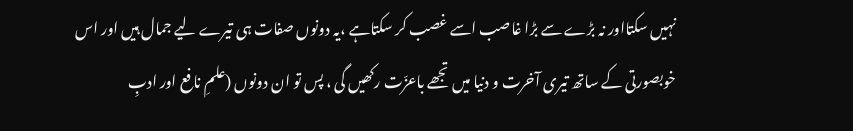نہیں سکتااور نہ بڑے سے بڑا غاصب اسے غصب کر سکتاہے ،یہ دونوں صفات ہی تیرے لیے جمال ہیں اور اس خوبصورتی کے ساتھ تیری آخرت و دنیا میں تجھے باعزّت رکھیں گی ، پس تو ان دونوں (علمِ نافع اور ادبِ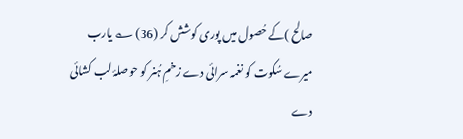صالح )کے حُصول میں پوری کوشش کر (36) ؎ یارب میرے سُکوت کو نغمہ سرائی دے زخمِ ہُنر کو حوصلۂ لب کشائی دے